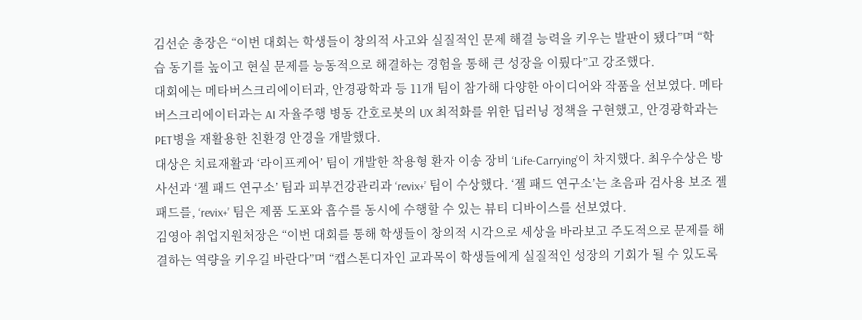김선순 총장은 “이번 대회는 학생들이 창의적 사고와 실질적인 문제 해결 능력을 키우는 발판이 됐다”며 “학습 동기를 높이고 현실 문제를 능동적으로 해결하는 경험을 통해 큰 성장을 이뤘다”고 강조했다.
대회에는 메타버스크리에이터과, 안경광학과 등 11개 팀이 참가해 다양한 아이디어와 작품을 선보였다. 메타버스크리에이터과는 AI 자율주행 병동 간호로봇의 UX 최적화를 위한 딥러닝 정책을 구현했고, 안경광학과는 PET병을 재활용한 친환경 안경을 개발했다.
대상은 치료재활과 ‘라이프케어’ 팀이 개발한 착용형 환자 이송 장비 ‘Life-Carrying’이 차지했다. 최우수상은 방사선과 ‘젤 패드 연구소’ 팀과 피부건강관리과 ‘revix+’ 팀이 수상했다. ‘젤 패드 연구소’는 초음파 검사용 보조 젤 패드를, ‘revix+’ 팀은 제품 도포와 흡수를 동시에 수행할 수 있는 뷰티 디바이스를 선보였다.
김영아 취업지원처장은 “이번 대회를 통해 학생들이 창의적 시각으로 세상을 바라보고 주도적으로 문제를 해결하는 역량을 키우길 바란다”며 “캡스톤디자인 교과목이 학생들에게 실질적인 성장의 기회가 될 수 있도록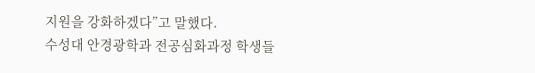지원을 강화하겠다”고 말했다.
수성대 안경광학과 전공심화과정 학생들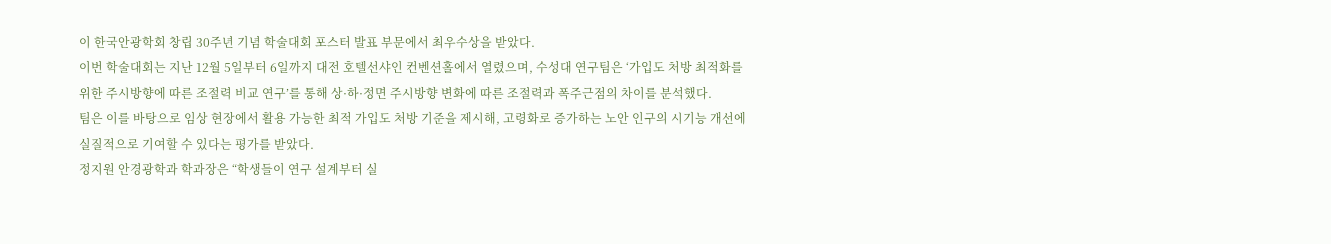이 한국안광학회 창립 30주년 기념 학술대회 포스터 발표 부문에서 최우수상을 받았다.
이번 학술대회는 지난 12월 5일부터 6일까지 대전 호텔선샤인 컨벤션홀에서 열렸으며, 수성대 연구팀은 ‘가입도 처방 최적화를 위한 주시방향에 따른 조절력 비교 연구’를 통해 상·하·정면 주시방향 변화에 따른 조절력과 폭주근점의 차이를 분석했다.
팀은 이를 바탕으로 임상 현장에서 활용 가능한 최적 가입도 처방 기준을 제시해, 고령화로 증가하는 노안 인구의 시기능 개선에 실질적으로 기여할 수 있다는 평가를 받았다.
정지원 안경광학과 학과장은 “학생들이 연구 설계부터 실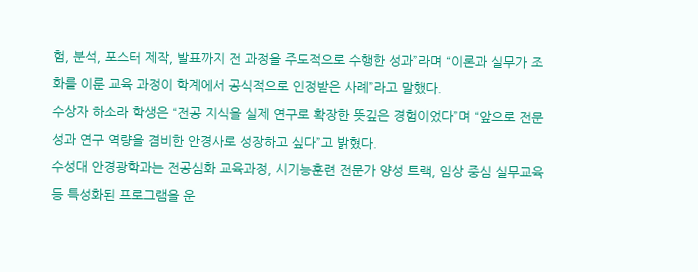험, 분석, 포스터 제작, 발표까지 전 과정을 주도적으로 수행한 성과”라며 “이론과 실무가 조화를 이룬 교육 과정이 학계에서 공식적으로 인정받은 사례”라고 말했다.
수상자 하소라 학생은 “전공 지식을 실제 연구로 확장한 뜻깊은 경험이었다”며 “앞으로 전문성과 연구 역량을 겸비한 안경사로 성장하고 싶다”고 밝혔다.
수성대 안경광학과는 전공심화 교육과정, 시기능훈련 전문가 양성 트랙, 임상 중심 실무교육 등 특성화된 프로그램을 운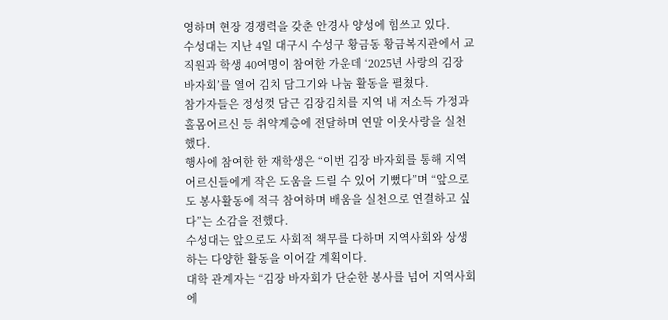영하며 현장 경쟁력을 갖춘 안경사 양성에 힘쓰고 있다.
수성대는 지난 4일 대구시 수성구 황금동 황금복지관에서 교직원과 학생 40여명이 참여한 가운데 ‘2025년 사랑의 김장 바자회’를 열어 김치 담그기와 나눔 활동을 펼쳤다.
참가자들은 정성껏 담근 김장김치를 지역 내 저소득 가정과 홀몸어르신 등 취약계층에 전달하며 연말 이웃사랑을 실천했다.
행사에 참여한 한 재학생은 “이번 김장 바자회를 통해 지역 어르신들에게 작은 도움을 드릴 수 있어 기뻤다”며 “앞으로도 봉사활동에 적극 참여하며 배움을 실천으로 연결하고 싶다”는 소감을 전했다.
수성대는 앞으로도 사회적 책무를 다하며 지역사회와 상생하는 다양한 활동을 이어갈 계획이다.
대학 관계자는 “김장 바자회가 단순한 봉사를 넘어 지역사회에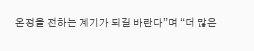온정을 전하는 계기가 되길 바란다”며 “더 많은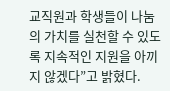교직원과 학생들이 나눔의 가치를 실천할 수 있도록 지속적인 지원을 아끼지 않겠다”고 밝혔다.